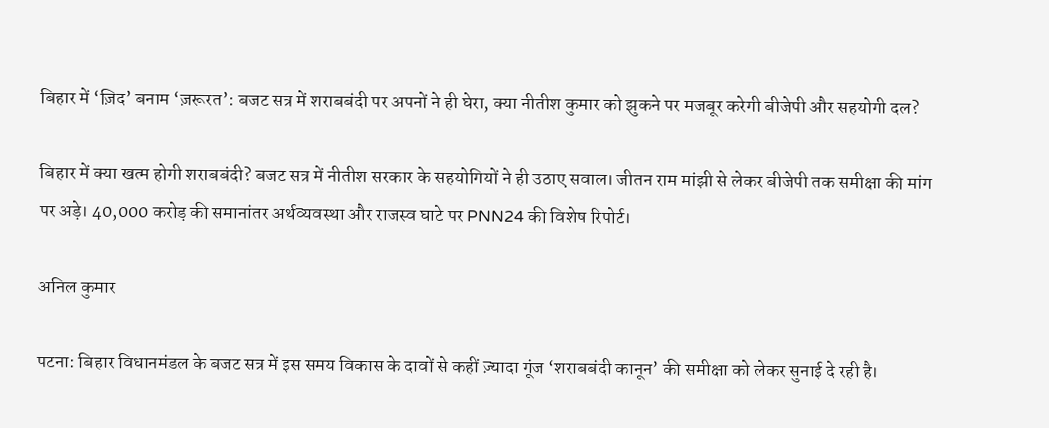बिहार में ‘ज़िद’ बनाम ‘ज़रूरत’: बजट सत्र में शराबबंदी पर अपनों ने ही घेरा, क्या नीतीश कुमार को झुकने पर मजबूर करेगी बीजेपी और सहयोगी दल?

बिहार में क्या खत्म होगी शराबबंदी? बजट सत्र में नीतीश सरकार के सहयोगियों ने ही उठाए सवाल। जीतन राम मांझी से लेकर बीजेपी तक समीक्षा की मांग पर अड़े। 40,000 करोड़ की समानांतर अर्थव्यवस्था और राजस्व घाटे पर PNN24 की विशेष रिपोर्ट।

अनिल कुमार

पटना: बिहार विधानमंडल के बजट सत्र में इस समय विकास के दावों से कहीं ज़्यादा गूंज ‘शराबबंदी कानून’ की समीक्षा को लेकर सुनाई दे रही है।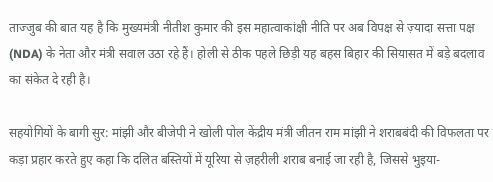ताज्जुब की बात यह है कि मुख्यमंत्री नीतीश कुमार की इस महात्वाकांक्षी नीति पर अब विपक्ष से ज़्यादा सत्ता पक्ष (NDA) के नेता और मंत्री सवाल उठा रहे हैं। होली से ठीक पहले छिड़ी यह बहस बिहार की सियासत में बड़े बदलाव का संकेत दे रही है।

सहयोगियों के बागी सुर: मांझी और बीजेपी ने खोली पोल केंद्रीय मंत्री जीतन राम मांझी ने शराबबंदी की विफलता पर कड़ा प्रहार करते हुए कहा कि दलित बस्तियों में यूरिया से ज़हरीली शराब बनाई जा रही है, जिससे भुइया-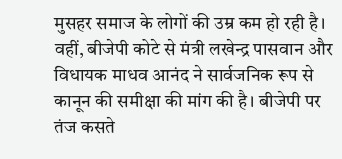मुसहर समाज के लोगों की उम्र कम हो रही है। वहीं, बीजेपी कोटे से मंत्री लखेन्द्र पासवान और विधायक माधव आनंद ने सार्वजनिक रूप से कानून की समीक्षा की मांग की है। बीजेपी पर तंज कसते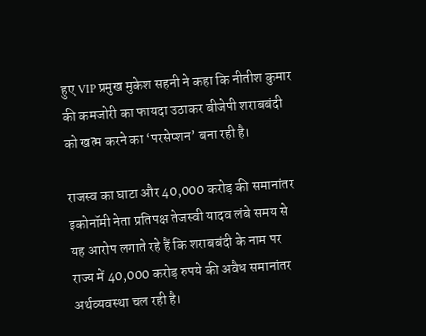हुए VIP प्रमुख मुकेश सहनी ने कहा कि नीतीश कुमार की कमजोरी का फायदा उठाकर बीजेपी शराबबंदी को खत्म करने का ‘परसेप्शन’ बना रही है।

राजस्व का घाटा और 40,000 करोड़ की समानांतर इकोनॉमी नेता प्रतिपक्ष तेजस्वी यादव लंबे समय से यह आरोप लगाते रहे हैं कि शराबबंदी के नाम पर राज्य में 40,000 करोड़ रुपये की अवैध समानांतर अर्थव्यवस्था चल रही है।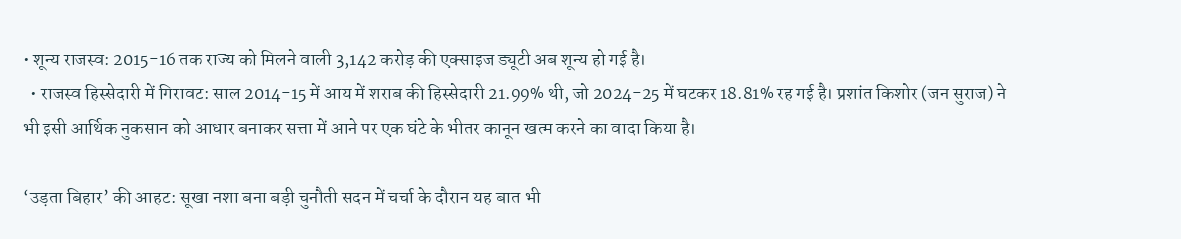• शून्य राजस्व: 2015-16 तक राज्य को मिलने वाली 3,142 करोड़ की एक्साइज ड्यूटी अब शून्य हो गई है।
  • राजस्व हिस्सेदारी में गिरावट: साल 2014-15 में आय में शराब की हिस्सेदारी 21.99% थी, जो 2024-25 में घटकर 18.81% रह गई है। प्रशांत किशोर (जन सुराज) ने भी इसी आर्थिक नुकसान को आधार बनाकर सत्ता में आने पर एक घंटे के भीतर कानून खत्म करने का वादा किया है।

‘उड़ता बिहार’ की आहट: सूखा नशा बना बड़ी चुनौती सदन में चर्चा के दौरान यह बात भी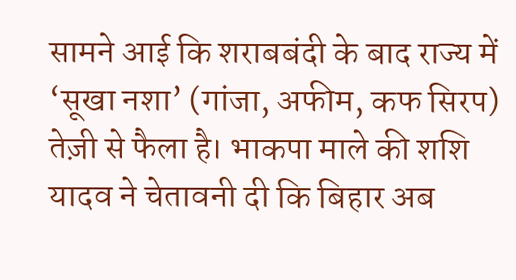सामने आई कि शराबबंदी के बाद राज्य में ‘सूखा नशा’ (गांजा, अफीम, कफ सिरप) तेज़ी से फैला है। भाकपा माले की शशि यादव ने चेतावनी दी कि बिहार अब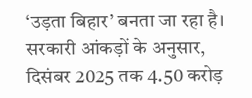‘उड़ता बिहार’ बनता जा रहा है। सरकारी आंकड़ों के अनुसार, दिसंबर 2025 तक 4.50 करोड़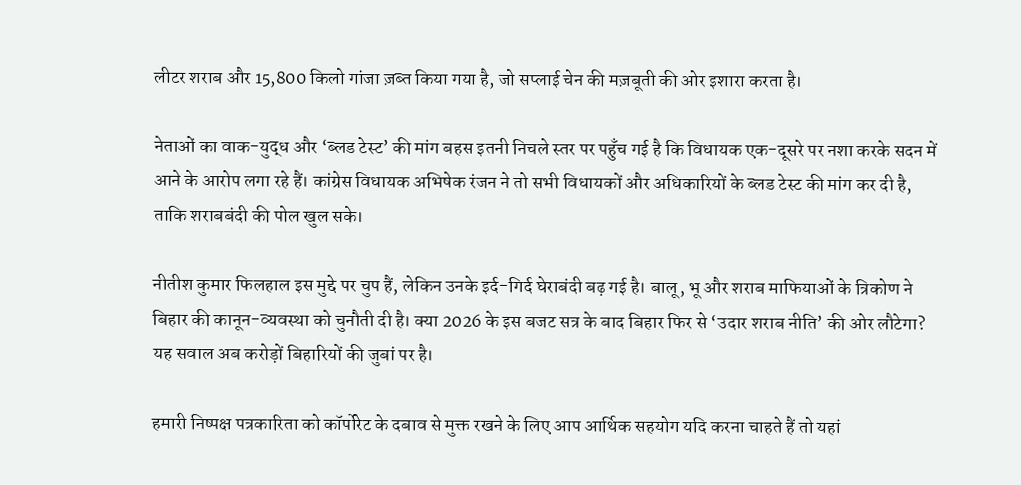लीटर शराब और 15,800 किलो गांजा ज़ब्त किया गया है, जो सप्लाई चेन की मज़बूती की ओर इशारा करता है।

नेताओं का वाक-युद्ध और ‘ब्लड टेस्ट’ की मांग बहस इतनी निचले स्तर पर पहुँच गई है कि विधायक एक-दूसरे पर नशा करके सदन में आने के आरोप लगा रहे हैं। कांग्रेस विधायक अभिषेक रंजन ने तो सभी विधायकों और अधिकारियों के ब्लड टेस्ट की मांग कर दी है, ताकि शराबबंदी की पोल खुल सके।

नीतीश कुमार फिलहाल इस मुद्दे पर चुप हैं, लेकिन उनके इर्द-गिर्द घेराबंदी बढ़ गई है। बालू, भू और शराब माफियाओं के त्रिकोण ने बिहार की कानून-व्यवस्था को चुनौती दी है। क्या 2026 के इस बजट सत्र के बाद बिहार फिर से ‘उदार शराब नीति’ की ओर लौटेगा? यह सवाल अब करोड़ों बिहारियों की जुबां पर है।

हमारी निष्पक्ष पत्रकारिता को कॉर्पोरेट के दबाव से मुक्त रखने के लिए आप आर्थिक सहयोग यदि करना चाहते हैं तो यहां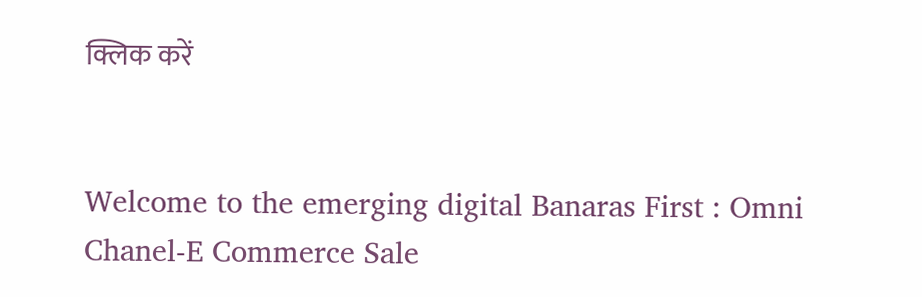क्लिक करें


Welcome to the emerging digital Banaras First : Omni Chanel-E Commerce Sale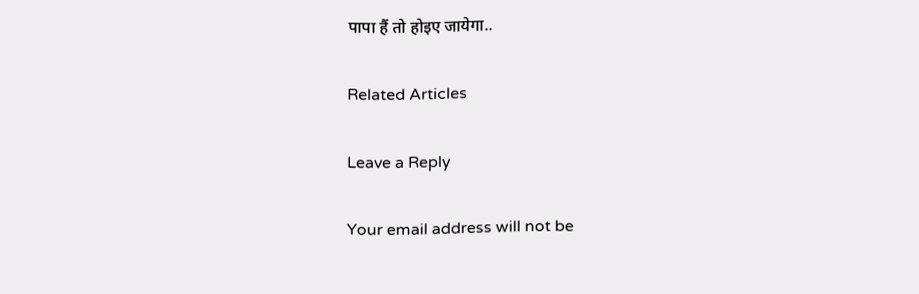पापा हैं तो होइए जायेगा..

Related Articles

Leave a Reply

Your email address will not be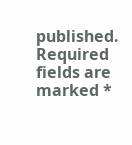published. Required fields are marked *